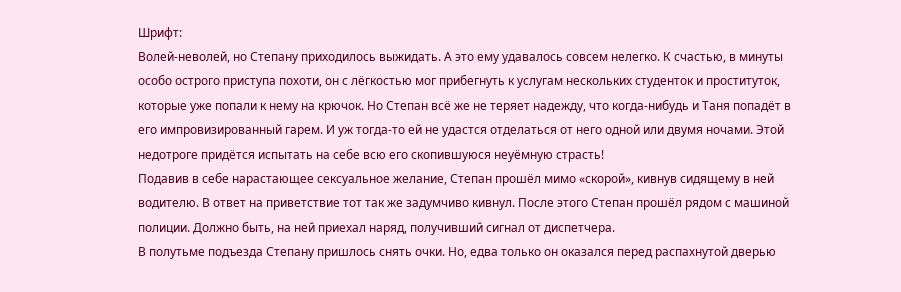Шрифт:
Волей-неволей, но Степану приходилось выжидать. А это ему удавалось совсем нелегко. К счастью, в минуты особо острого приступа похоти, он с лёгкостью мог прибегнуть к услугам нескольких студенток и проституток, которые уже попали к нему на крючок. Но Степан всё же не теряет надежду, что когда-нибудь и Таня попадёт в его импровизированный гарем. И уж тогда-то ей не удастся отделаться от него одной или двумя ночами. Этой недотроге придётся испытать на себе всю его скопившуюся неуёмную страсть!
Подавив в себе нарастающее сексуальное желание, Степан прошёл мимо «скорой», кивнув сидящему в ней водителю. В ответ на приветствие тот так же задумчиво кивнул. После этого Степан прошёл рядом с машиной полиции. Должно быть, на ней приехал наряд, получивший сигнал от диспетчера.
В полутьме подъезда Степану пришлось снять очки. Но, едва только он оказался перед распахнутой дверью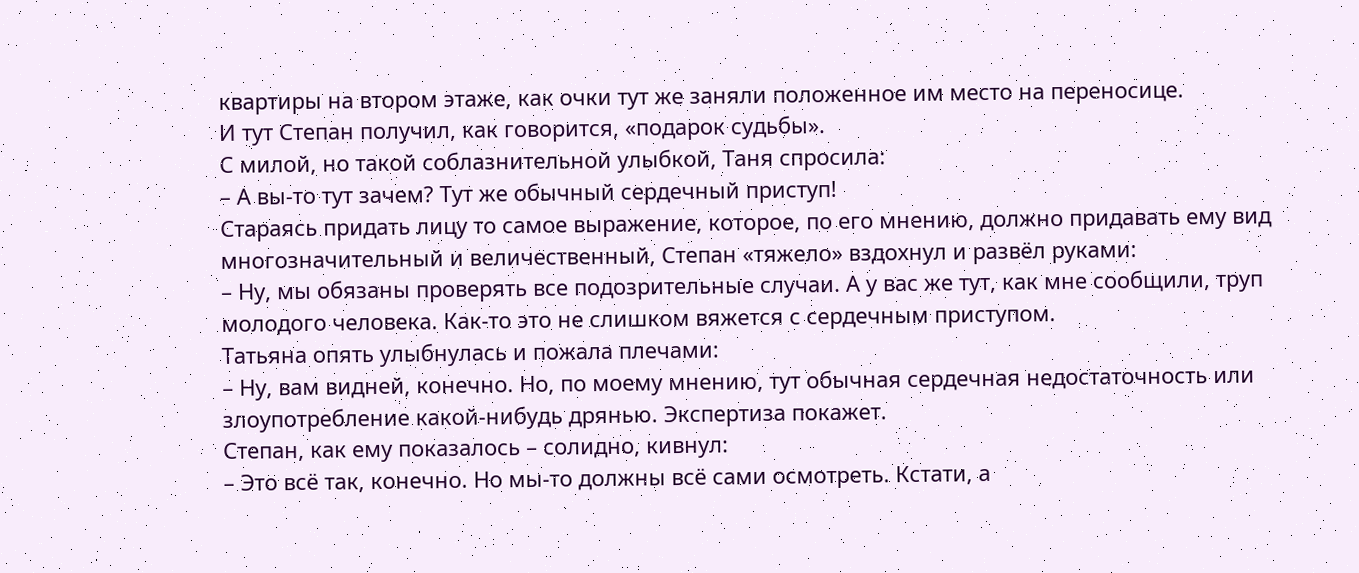квартиры на втором этаже, как очки тут же заняли положенное им место на переносице.
И тут Степан получил, как говорится, «подарок судьбы».
С милой, но такой соблазнительной улыбкой, Таня спросила:
– А вы-то тут зачем? Тут же обычный сердечный приступ!
Стараясь придать лицу то самое выражение, которое, по его мнению, должно придавать ему вид многозначительный и величественный, Степан «тяжело» вздохнул и развёл руками:
– Ну, мы обязаны проверять все подозрительные случаи. А у вас же тут, как мне сообщили, труп молодого человека. Как-то это не слишком вяжется с сердечным приступом.
Татьяна опять улыбнулась и пожала плечами:
– Ну, вам видней, конечно. Но, по моему мнению, тут обычная сердечная недостаточность или злоупотребление какой-нибудь дрянью. Экспертиза покажет.
Степан, как ему показалось – солидно, кивнул:
– Это всё так, конечно. Но мы-то должны всё сами осмотреть. Кстати, а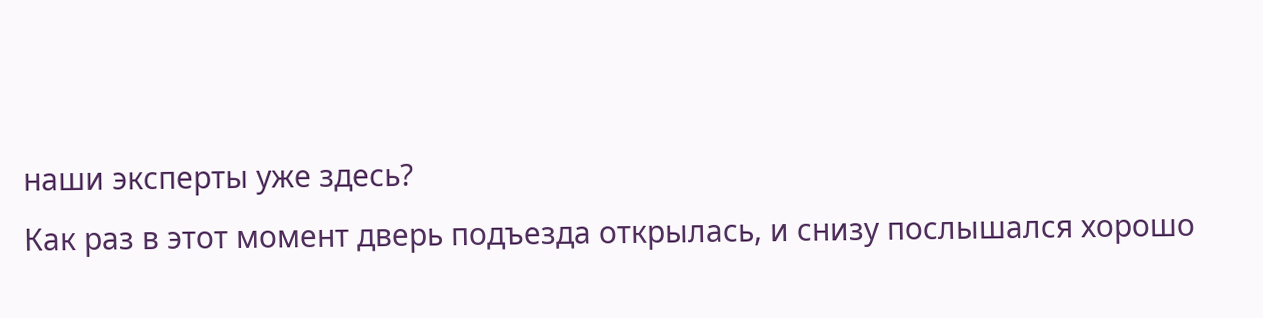наши эксперты уже здесь?
Как раз в этот момент дверь подъезда открылась, и снизу послышался хорошо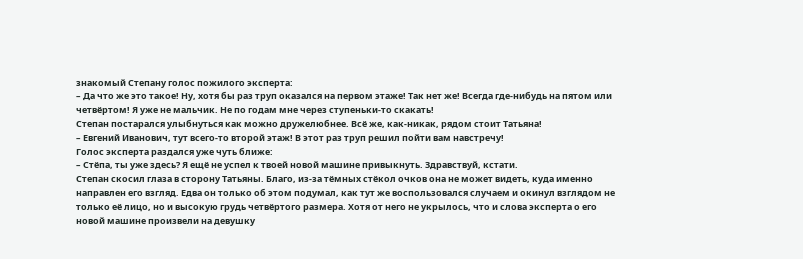знакомый Степану голос пожилого эксперта:
– Да что же это такое! Ну, хотя бы раз труп оказался на первом этаже! Так нет же! Всегда где-нибудь на пятом или четвёртом! Я уже не мальчик. Не по годам мне через ступеньки-то скакать!
Степан постарался улыбнуться как можно дружелюбнее. Всё же, как-никак, рядом стоит Татьяна!
– Евгений Иванович, тут всего-то второй этаж! В этот раз труп решил пойти вам навстречу!
Голос эксперта раздался уже чуть ближе:
– Стёпа, ты уже здесь? Я ещё не успел к твоей новой машине привыкнуть. Здравствуй, кстати.
Степан скосил глаза в сторону Татьяны. Благо, из-за тёмных стёкол очков она не может видеть, куда именно направлен его взгляд. Едва он только об этом подумал, как тут же воспользовался случаем и окинул взглядом не только её лицо, но и высокую грудь четвёртого размера. Хотя от него не укрылось, что и слова эксперта о его новой машине произвели на девушку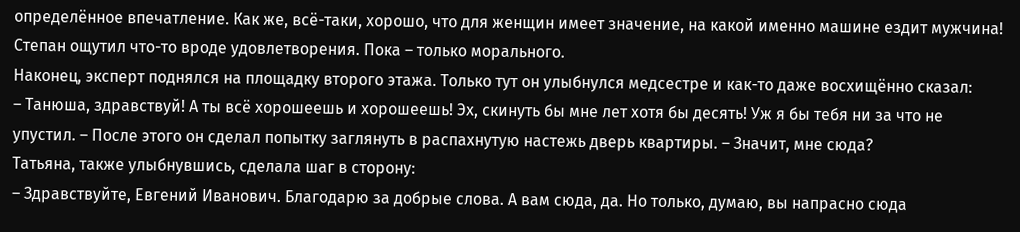определённое впечатление. Как же, всё-таки, хорошо, что для женщин имеет значение, на какой именно машине ездит мужчина! Степан ощутил что-то вроде удовлетворения. Пока – только морального.
Наконец, эксперт поднялся на площадку второго этажа. Только тут он улыбнулся медсестре и как-то даже восхищённо сказал:
– Танюша, здравствуй! А ты всё хорошеешь и хорошеешь! Эх, скинуть бы мне лет хотя бы десять! Уж я бы тебя ни за что не упустил. – После этого он сделал попытку заглянуть в распахнутую настежь дверь квартиры. – Значит, мне сюда?
Татьяна, также улыбнувшись, сделала шаг в сторону:
– Здравствуйте, Евгений Иванович. Благодарю за добрые слова. А вам сюда, да. Но только, думаю, вы напрасно сюда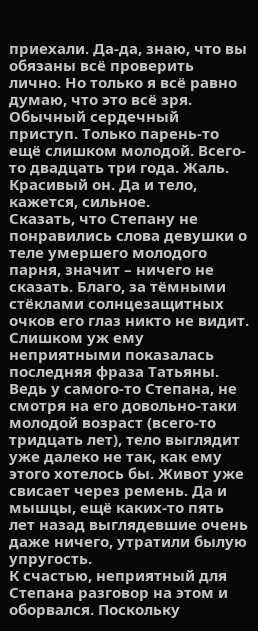приехали. Да-да, знаю, что вы обязаны всё проверить лично. Но только я всё равно думаю, что это всё зря. Обычный сердечный приступ. Только парень-то ещё слишком молодой. Всего-то двадцать три года. Жаль. Красивый он. Да и тело, кажется, сильное.
Сказать, что Степану не понравились слова девушки о теле умершего молодого парня, значит – ничего не сказать. Благо, за тёмными стёклами солнцезащитных очков его глаз никто не видит. Слишком уж ему неприятными показалась последняя фраза Татьяны. Ведь у самого-то Степана, не смотря на его довольно-таки молодой возраст (всего-то тридцать лет), тело выглядит уже далеко не так, как ему этого хотелось бы. Живот уже свисает через ремень. Да и мышцы, ещё каких-то пять лет назад выглядевшие очень даже ничего, утратили былую упругость.
К счастью, неприятный для Степана разговор на этом и оборвался. Поскольку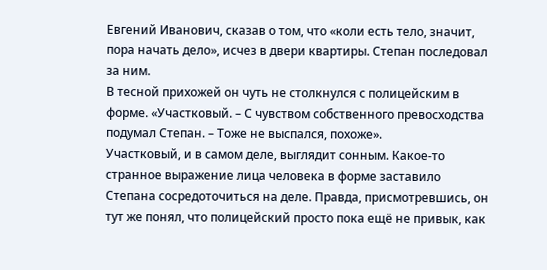Евгений Иванович, сказав о том, что «коли есть тело, значит, пора начать дело», исчез в двери квартиры. Степан последовал за ним.
В тесной прихожей он чуть не столкнулся с полицейским в форме. «Участковый. – С чувством собственного превосходства подумал Степан. – Тоже не выспался, похоже».
Участковый, и в самом деле, выглядит сонным. Какое-то странное выражение лица человека в форме заставило Степана сосредоточиться на деле. Правда, присмотревшись, он тут же понял, что полицейский просто пока ещё не привык, как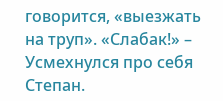говорится, «выезжать на труп». «Слабак!» – Усмехнулся про себя Степан.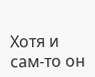Хотя и сам-то он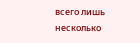всего лишь несколько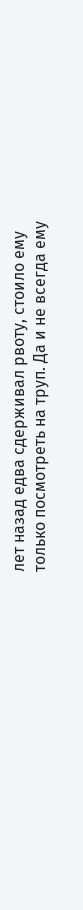лет назад едва сдерживал рвоту, стоило ему только посмотреть на труп. Да и не всегда ему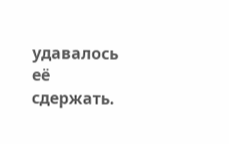удавалось её сдержать.